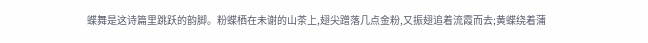蝶舞是这诗篇里跳跃的韵脚。粉蝶栖在未谢的山茶上,翅尖蹭落几点金粉,又振翅追着流霞而去;黄蝶绕着蒲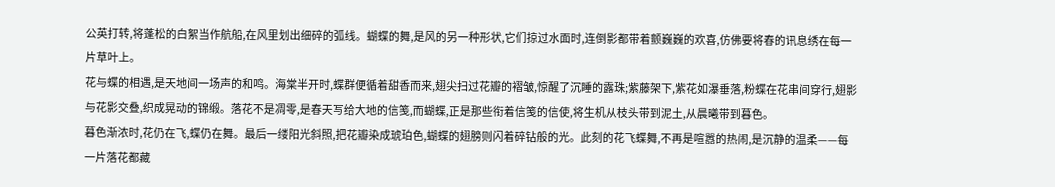公英打转,将蓬松的白絮当作航船,在风里划出细碎的弧线。蝴蝶的舞,是风的另一种形状,它们掠过水面时,连倒影都带着颤巍巍的欢喜,仿佛要将春的讯息绣在每一片草叶上。
花与蝶的相遇,是天地间一场声的和鸣。海棠半开时,蝶群便循着甜香而来,翅尖扫过花瓣的褶皱,惊醒了沉睡的露珠;紫藤架下,紫花如瀑垂落,粉蝶在花串间穿行,翅影与花影交叠,织成晃动的锦缎。落花不是凋零,是春天写给大地的信笺,而蝴蝶,正是那些衔着信笺的信使,将生机从枝头带到泥土,从晨曦带到暮色。
暮色渐浓时,花仍在飞,蝶仍在舞。最后一缕阳光斜照,把花瓣染成琥珀色,蝴蝶的翅膀则闪着碎钻般的光。此刻的花飞蝶舞,不再是喧嚣的热闹,是沉静的温柔——每一片落花都藏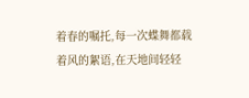着春的嘱托,每一次蝶舞都载着风的絮语,在天地间轻轻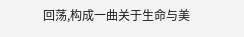回荡,构成一曲关于生命与美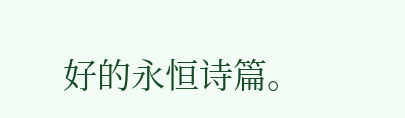好的永恒诗篇。